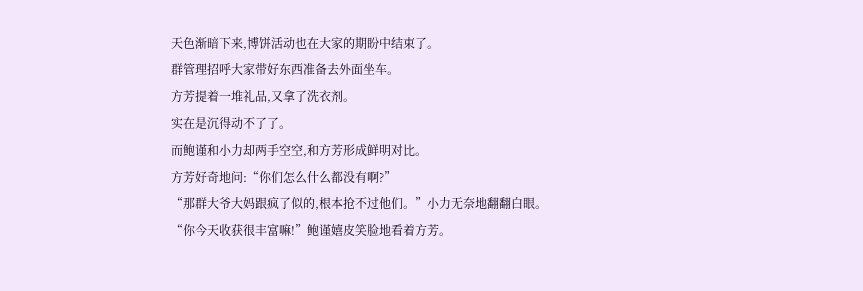天色渐暗下来,博饼活动也在大家的期盼中结束了。
群管理招呼大家带好东西准备去外面坐车。
方芳提着一堆礼品,又拿了洗衣剂。
实在是沉得动不了了。
而鲍谨和小力却两手空空,和方芳形成鲜明对比。
方芳好奇地问:“你们怎么什么都没有啊?”
“那群大爷大妈跟疯了似的,根本抢不过他们。”小力无奈地翻翻白眼。
“你今天收获很丰富嘛!”鲍谨嬉皮笑脸地看着方芳。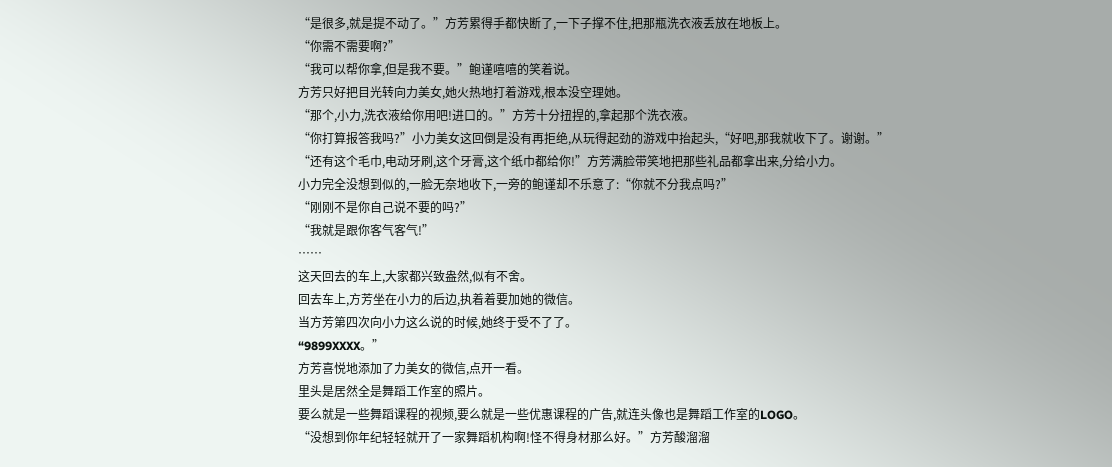“是很多,就是提不动了。”方芳累得手都快断了,一下子撑不住,把那瓶洗衣液丢放在地板上。
“你需不需要啊?”
“我可以帮你拿,但是我不要。”鲍谨嘻嘻的笑着说。
方芳只好把目光转向力美女,她火热地打着游戏,根本没空理她。
“那个,小力,洗衣液给你用吧!进口的。”方芳十分扭捏的,拿起那个洗衣液。
“你打算报答我吗?”小力美女这回倒是没有再拒绝,从玩得起劲的游戏中抬起头,“好吧,那我就收下了。谢谢。”
“还有这个毛巾,电动牙刷,这个牙膏,这个纸巾都给你!”方芳满脸带笑地把那些礼品都拿出来,分给小力。
小力完全没想到似的,一脸无奈地收下,一旁的鲍谨却不乐意了:“你就不分我点吗?”
“刚刚不是你自己说不要的吗?”
“我就是跟你客气客气!”
……
这天回去的车上,大家都兴致盎然,似有不舍。
回去车上,方芳坐在小力的后边,执着着要加她的微信。
当方芳第四次向小力这么说的时候,她终于受不了了。
“9899XXXX。”
方芳喜悦地添加了力美女的微信,点开一看。
里头是居然全是舞蹈工作室的照片。
要么就是一些舞蹈课程的视频,要么就是一些优惠课程的广告,就连头像也是舞蹈工作室的LOGO。
“没想到你年纪轻轻就开了一家舞蹈机构啊!怪不得身材那么好。”方芳酸溜溜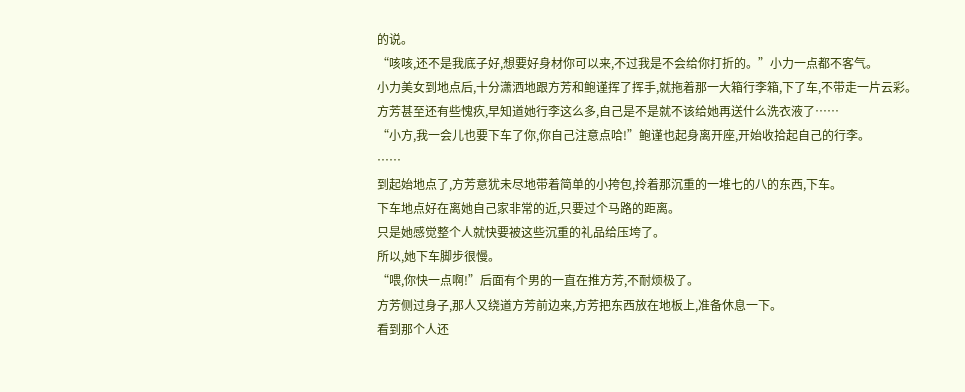的说。
“咳咳,还不是我底子好,想要好身材你可以来,不过我是不会给你打折的。”小力一点都不客气。
小力美女到地点后,十分潇洒地跟方芳和鲍谨挥了挥手,就拖着那一大箱行李箱,下了车,不带走一片云彩。
方芳甚至还有些愧疚,早知道她行李这么多,自己是不是就不该给她再送什么洗衣液了……
“小方,我一会儿也要下车了你,你自己注意点哈!”鲍谨也起身离开座,开始收拾起自己的行李。
……
到起始地点了,方芳意犹未尽地带着简单的小挎包,拎着那沉重的一堆七的八的东西,下车。
下车地点好在离她自己家非常的近,只要过个马路的距离。
只是她感觉整个人就快要被这些沉重的礼品给压垮了。
所以,她下车脚步很慢。
“喂,你快一点啊!”后面有个男的一直在推方芳,不耐烦极了。
方芳侧过身子,那人又绕道方芳前边来,方芳把东西放在地板上,准备休息一下。
看到那个人还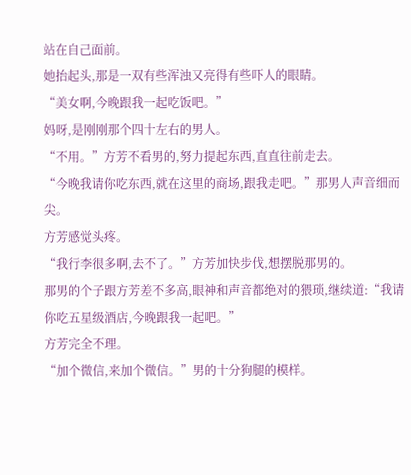站在自己面前。
她抬起头,那是一双有些浑浊又亮得有些吓人的眼睛。
“美女啊,今晚跟我一起吃饭吧。”
妈呀,是刚刚那个四十左右的男人。
“不用。”方芳不看男的,努力提起东西,直直往前走去。
“今晚我请你吃东西,就在这里的商场,跟我走吧。”那男人声音细而尖。
方芳感觉头疼。
“我行李很多啊,去不了。”方芳加快步伐,想摆脱那男的。
那男的个子跟方芳差不多高,眼神和声音都绝对的猥琐,继续道:“我请你吃五星级酒店,今晚跟我一起吧。”
方芳完全不理。
“加个微信,来加个微信。”男的十分狗腿的模样。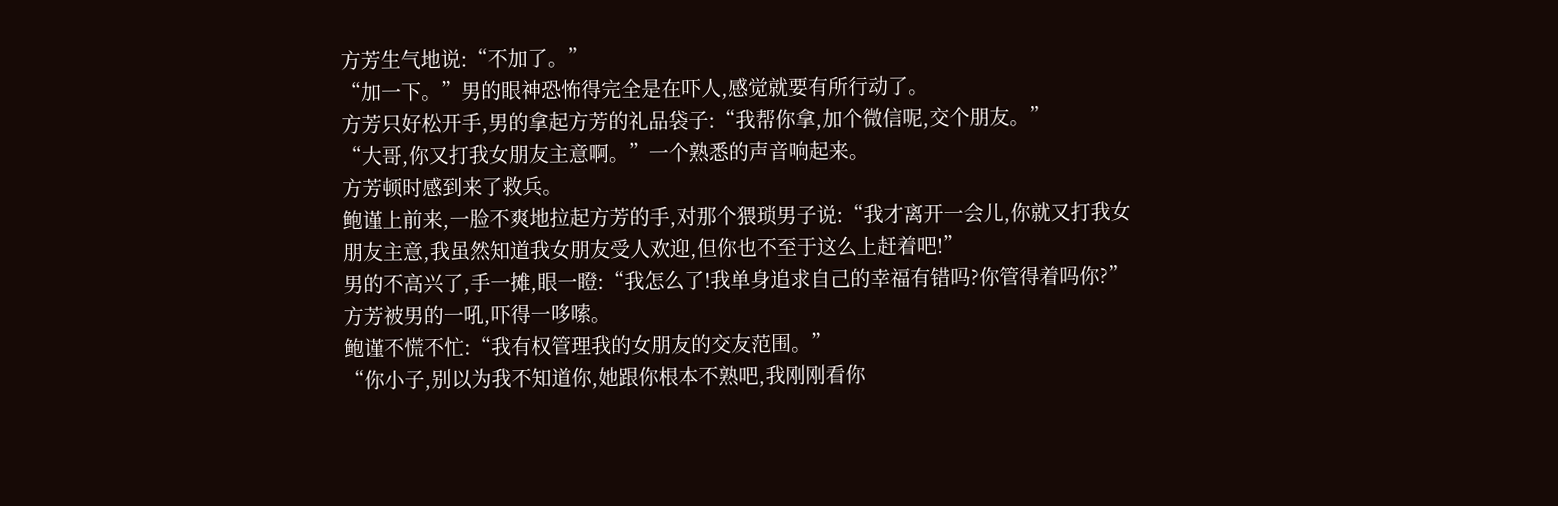方芳生气地说:“不加了。”
“加一下。”男的眼神恐怖得完全是在吓人,感觉就要有所行动了。
方芳只好松开手,男的拿起方芳的礼品袋子:“我帮你拿,加个微信呢,交个朋友。”
“大哥,你又打我女朋友主意啊。”一个熟悉的声音响起来。
方芳顿时感到来了救兵。
鲍谨上前来,一脸不爽地拉起方芳的手,对那个猥琐男子说:“我才离开一会儿,你就又打我女朋友主意,我虽然知道我女朋友受人欢迎,但你也不至于这么上赶着吧!”
男的不高兴了,手一摊,眼一瞪:“我怎么了!我单身追求自己的幸福有错吗?你管得着吗你?”
方芳被男的一吼,吓得一哆嗦。
鲍谨不慌不忙:“我有权管理我的女朋友的交友范围。”
“你小子,别以为我不知道你,她跟你根本不熟吧,我刚刚看你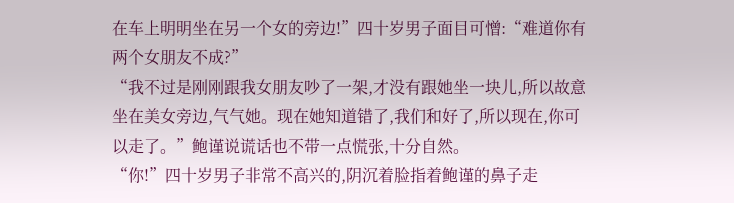在车上明明坐在另一个女的旁边!”四十岁男子面目可憎:“难道你有两个女朋友不成?”
“我不过是刚刚跟我女朋友吵了一架,才没有跟她坐一块儿,所以故意坐在美女旁边,气气她。现在她知道错了,我们和好了,所以现在,你可以走了。”鲍谨说谎话也不带一点慌张,十分自然。
“你!”四十岁男子非常不高兴的,阴沉着脸指着鲍谨的鼻子走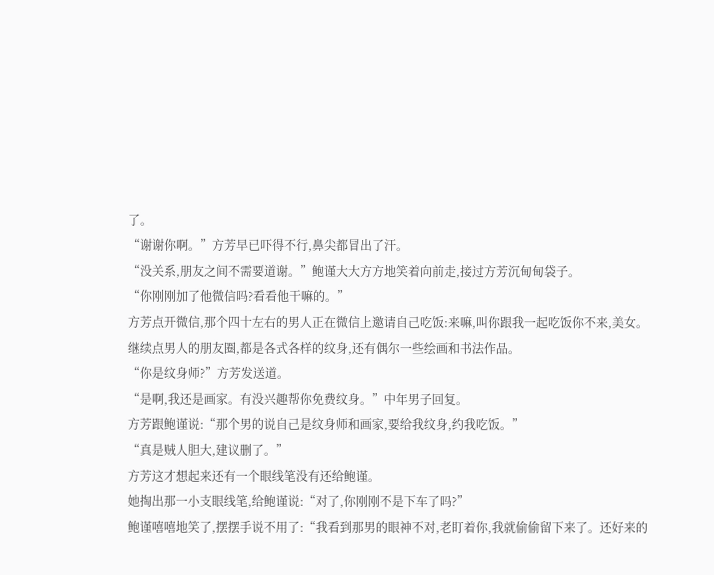了。
“谢谢你啊。”方芳早已吓得不行,鼻尖都冒出了汗。
“没关系,朋友之间不需要道谢。”鲍谨大大方方地笑着向前走,接过方芳沉甸甸袋子。
“你刚刚加了他微信吗?看看他干嘛的。”
方芳点开微信,那个四十左右的男人正在微信上邀请自己吃饭:来嘛,叫你跟我一起吃饭你不来,美女。
继续点男人的朋友圈,都是各式各样的纹身,还有偶尔一些绘画和书法作品。
“你是纹身师?”方芳发送道。
“是啊,我还是画家。有没兴趣帮你免费纹身。”中年男子回复。
方芳跟鲍谨说:“那个男的说自己是纹身师和画家,要给我纹身,约我吃饭。”
“真是贼人胆大,建议删了。”
方芳这才想起来还有一个眼线笔没有还给鲍谨。
她掏出那一小支眼线笔,给鲍谨说:“对了,你刚刚不是下车了吗?”
鲍谨嘻嘻地笑了,摆摆手说不用了:“我看到那男的眼神不对,老盯着你,我就偷偷留下来了。还好来的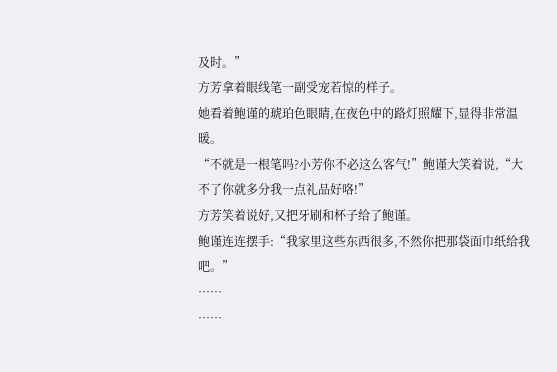及时。”
方芳拿着眼线笔一副受宠若惊的样子。
她看着鲍谨的琥珀色眼睛,在夜色中的路灯照耀下,显得非常温暖。
“不就是一根笔吗?小芳你不必这么客气!”鲍谨大笑着说,“大不了你就多分我一点礼品好咯!”
方芳笑着说好,又把牙刷和杯子给了鲍谨。
鲍谨连连摆手:“我家里这些东西很多,不然你把那袋面巾纸给我吧。”
……
……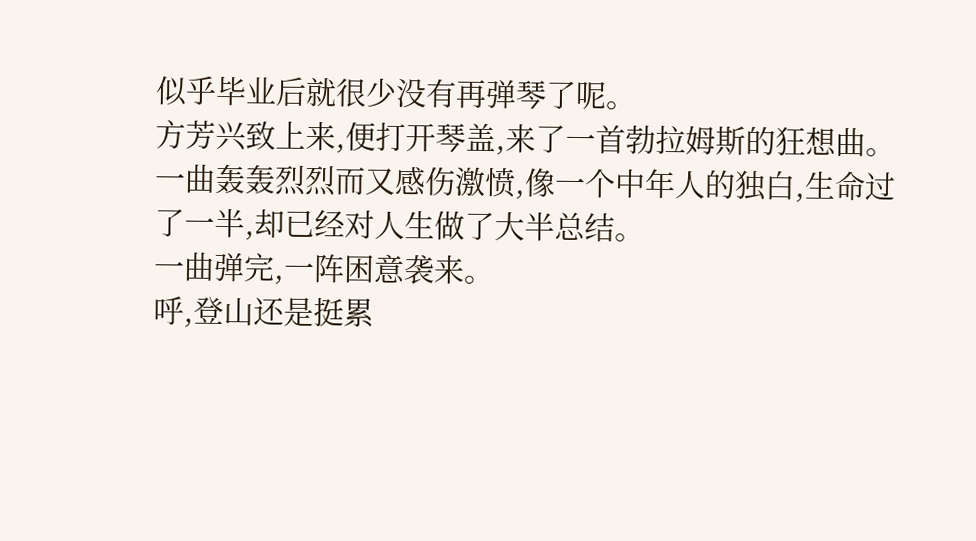似乎毕业后就很少没有再弹琴了呢。
方芳兴致上来,便打开琴盖,来了一首勃拉姆斯的狂想曲。
一曲轰轰烈烈而又感伤激愤,像一个中年人的独白,生命过了一半,却已经对人生做了大半总结。
一曲弹完,一阵困意袭来。
呼,登山还是挺累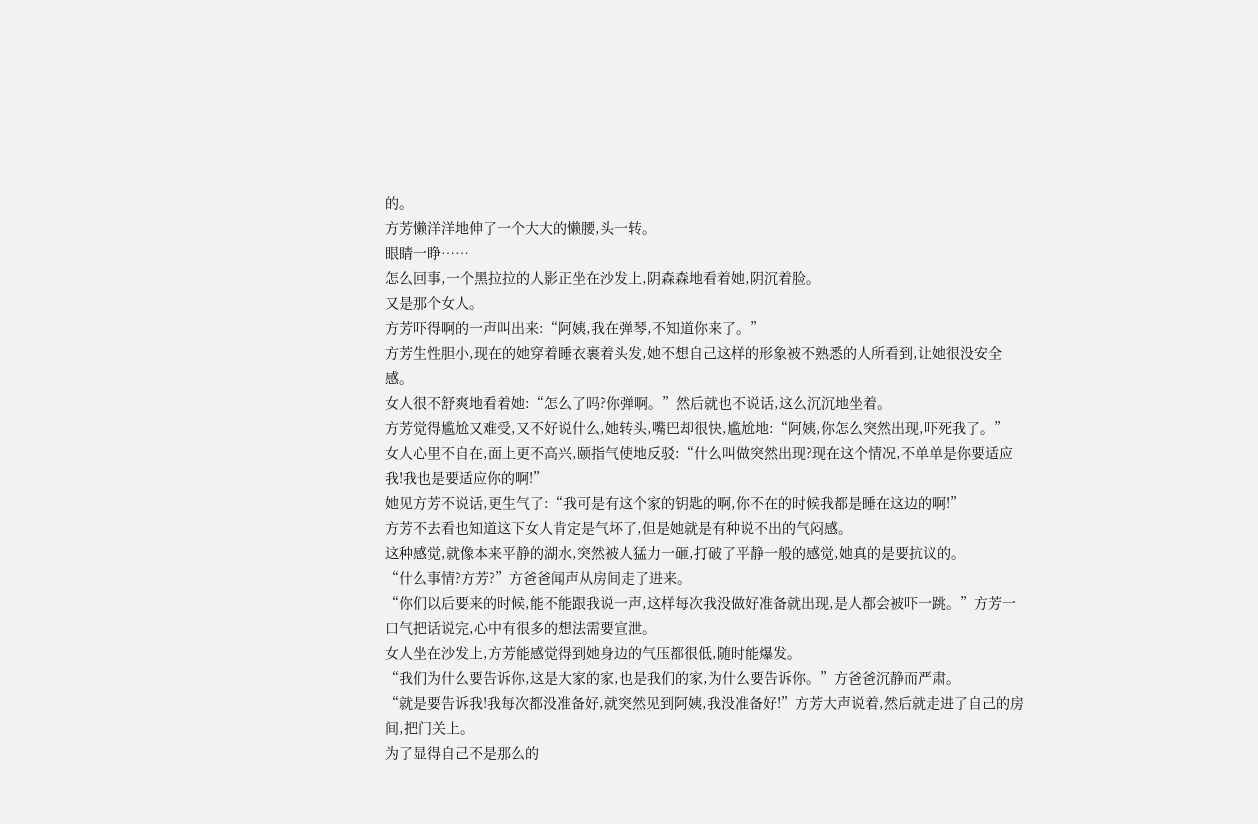的。
方芳懒洋洋地伸了一个大大的懒腰,头一转。
眼睛一睁……
怎么回事,一个黑拉拉的人影正坐在沙发上,阴森森地看着她,阴沉着脸。
又是那个女人。
方芳吓得啊的一声叫出来:“阿姨,我在弹琴,不知道你来了。”
方芳生性胆小,现在的她穿着睡衣裹着头发,她不想自己这样的形象被不熟悉的人所看到,让她很没安全感。
女人很不舒爽地看着她:“怎么了吗?你弹啊。”然后就也不说话,这么沉沉地坐着。
方芳觉得尴尬又难受,又不好说什么,她转头,嘴巴却很快,尴尬地:“阿姨,你怎么突然出现,吓死我了。”
女人心里不自在,面上更不高兴,颐指气使地反驳:“什么叫做突然出现?现在这个情况,不单单是你要适应我!我也是要适应你的啊!”
她见方芳不说话,更生气了:“我可是有这个家的钥匙的啊,你不在的时候我都是睡在这边的啊!”
方芳不去看也知道这下女人肯定是气坏了,但是她就是有种说不出的气闷感。
这种感觉,就像本来平静的湖水,突然被人猛力一砸,打破了平静一般的感觉,她真的是要抗议的。
“什么事情?方芳?”方爸爸闻声从房间走了进来。
“你们以后要来的时候,能不能跟我说一声,这样每次我没做好准备就出现,是人都会被吓一跳。”方芳一口气把话说完,心中有很多的想法需要宣泄。
女人坐在沙发上,方芳能感觉得到她身边的气压都很低,随时能爆发。
“我们为什么要告诉你,这是大家的家,也是我们的家,为什么要告诉你。”方爸爸沉静而严肃。
“就是要告诉我!我每次都没准备好,就突然见到阿姨,我没准备好!”方芳大声说着,然后就走进了自己的房间,把门关上。
为了显得自己不是那么的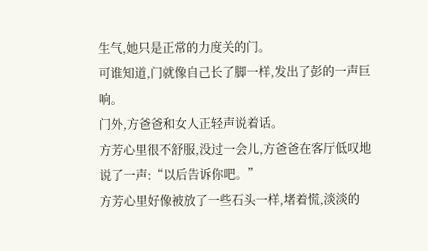生气,她只是正常的力度关的门。
可谁知道,门就像自己长了脚一样,发出了彭的一声巨响。
门外,方爸爸和女人正轻声说着话。
方芳心里很不舒服,没过一会儿,方爸爸在客厅低叹地说了一声:“以后告诉你吧。”
方芳心里好像被放了一些石头一样,堵着慌,淡淡的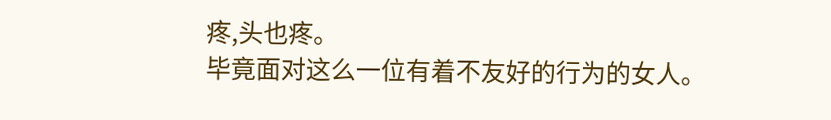疼,头也疼。
毕竟面对这么一位有着不友好的行为的女人。